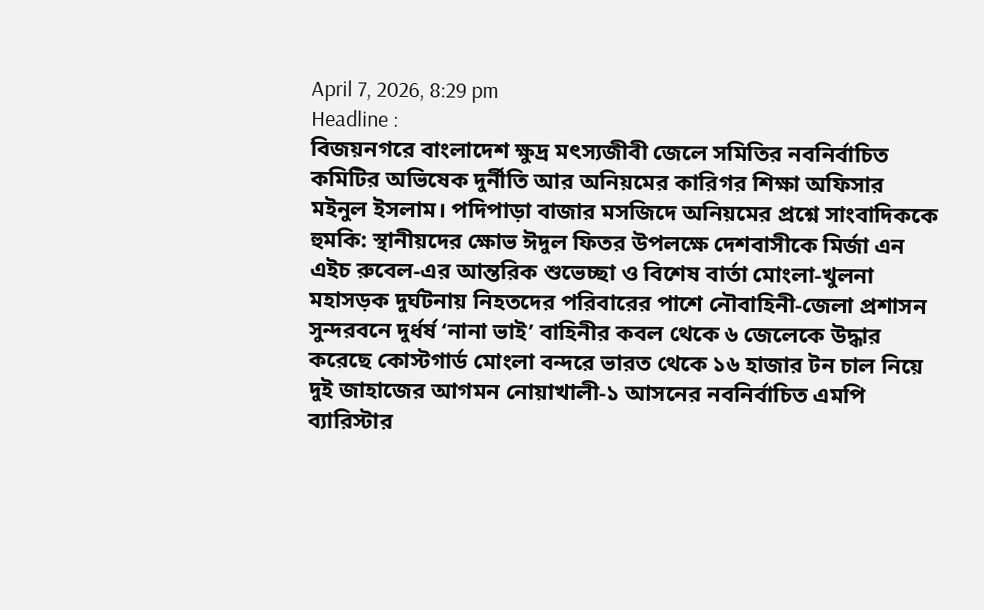April 7, 2026, 8:29 pm
Headline :
বিজয়নগরে বাংলাদেশ ক্ষুদ্র মৎস্যজীবী জেলে সমিতির নবনির্বাচিত কমিটির অভিষেক দুর্নীতি আর অনিয়মের কারিগর শিক্ষা অফিসার মইনুল ইসলাম। পদিপাড়া বাজার মসজিদে অনিয়মের প্রশ্নে সাংবাদিককে হুমকি: স্থানীয়দের ক্ষোভ ঈদুল ফিতর উপলক্ষে দেশবাসীকে মির্জা এন এইচ রুবেল-এর আন্তরিক শুভেচ্ছা ও বিশেষ বার্তা মোংলা-খুলনা মহাসড়ক দুর্ঘটনায় নিহতদের পরিবারের পাশে নৌবাহিনী-জেলা প্রশাসন সুন্দরবনে দুর্ধর্ষ ‘নানা ভাই’ বাহিনীর কবল থেকে ৬ জেলেকে উদ্ধার করেছে কোস্টগার্ড মোংলা বন্দরে ভারত থেকে ১৬ হাজার টন চাল নিয়ে দুই জাহাজের আগমন নোয়াখালী-১ আসনের নবনির্বাচিত এমপি ব্যারিস্টার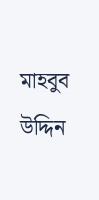মাহবুব উদ্দিন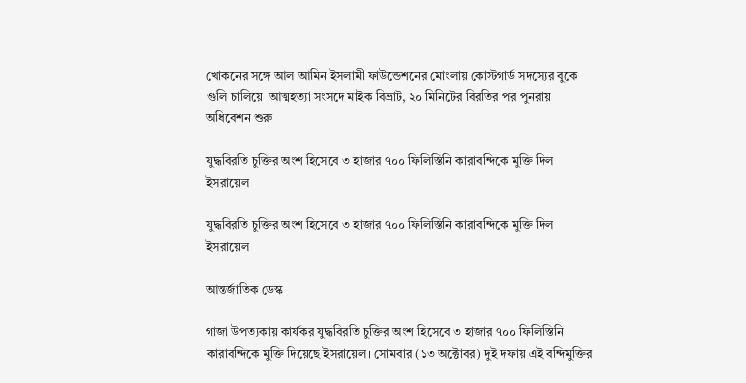খোকনের সঙ্গে আল আমিন ইসলামী ফাউন্ডেশনের মোংলায় কোস্টগার্ড সদস্যের বুকে গুলি চালিয়ে  আত্মহত্যা সংসদে মাইক বিভ্রাট, ২০ মিনিটের বিরতির পর পুনরায় অধিবেশন শুরু

যুদ্ধবিরতি চুক্তির অংশ হিসেবে ৩ হাজার ৭০০ ফিলিস্তিনি কারাবন্দিকে মুক্তি দিল ইসরায়েল

যুদ্ধবিরতি চুক্তির অংশ হিসেবে ৩ হাজার ৭০০ ফিলিস্তিনি কারাবন্দিকে মুক্তি দিল ইসরায়েল

আন্তর্জাতিক ডেস্ক

গাজা উপত্যকায় কার্যকর যুদ্ধবিরতি চুক্তির অংশ হিসেবে ৩ হাজার ৭০০ ফিলিস্তিনি কারাবন্দিকে মুক্তি দিয়েছে ইসরায়েল। সোমবার (১৩ অক্টোবর) দুই দফায় এই বন্দিমুক্তির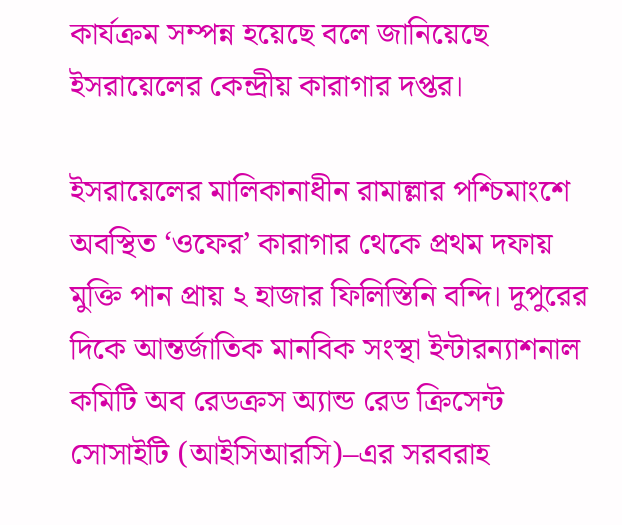কার্যক্রম সম্পন্ন হয়েছে বলে জানিয়েছে ইসরায়েলের কেন্দ্রীয় কারাগার দপ্তর।

ইসরায়েলের মালিকানাধীন রামাল্লার পশ্চিমাংশে অবস্থিত ‘ওফের’ কারাগার থেকে প্রথম দফায় মুক্তি পান প্রায় ২ হাজার ফিলিস্তিনি বন্দি। দুপুরের দিকে আন্তর্জাতিক মানবিক সংস্থা ইন্টারন্যাশনাল কমিটি অব রেডক্রস অ্যান্ড রেড ক্রিসেন্ট সোসাইটি (আইসিআরসি)–এর সরবরাহ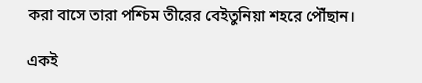করা বাসে তারা পশ্চিম তীরের বেইতুনিয়া শহরে পৌঁছান।

একই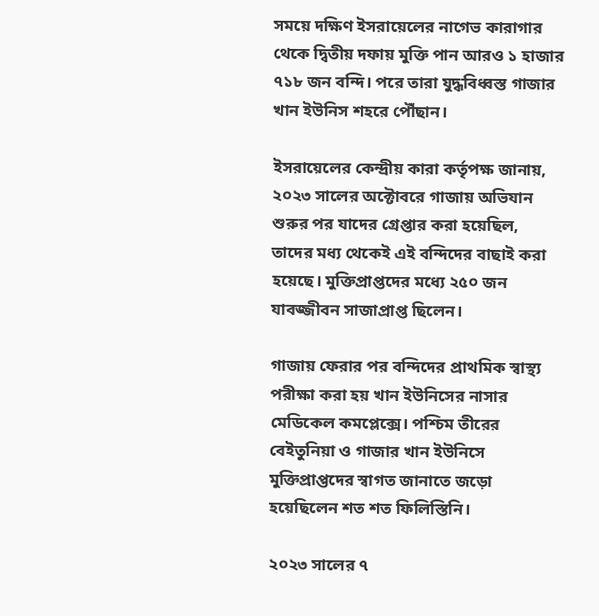সময়ে দক্ষিণ ইসরায়েলের নাগেভ কারাগার থেকে দ্বিতীয় দফায় মুক্তি পান আরও ১ হাজার ৭১৮ জন বন্দি। পরে তারা যুদ্ধবিধ্বস্ত গাজার খান ইউনিস শহরে পৌঁছান।

ইসরায়েলের কেন্দ্রীয় কারা কর্তৃপক্ষ জানায়, ২০২৩ সালের অক্টোবরে গাজায় অভিযান শুরুর পর যাদের গ্রেপ্তার করা হয়েছিল, তাদের মধ্য থেকেই এই বন্দিদের বাছাই করা হয়েছে। মুক্তিপ্রাপ্তদের মধ্যে ২৫০ জন যাবজ্জীবন সাজাপ্রাপ্ত ছিলেন।

গাজায় ফেরার পর বন্দিদের প্রাথমিক স্বাস্থ্য পরীক্ষা করা হয় খান ইউনিসের নাসার মেডিকেল কমপ্লেক্সে। পশ্চিম তীরের বেইতুনিয়া ও গাজার খান ইউনিসে মুক্তিপ্রাপ্তদের স্বাগত জানাতে জড়ো হয়েছিলেন শত শত ফিলিস্তিনি।

২০২৩ সালের ৭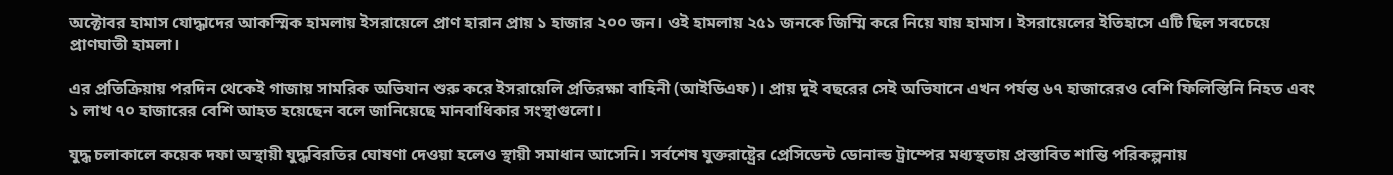অক্টোবর হামাস যোদ্ধাদের আকস্মিক হামলায় ইসরায়েলে প্রাণ হারান প্রায় ১ হাজার ২০০ জন। ওই হামলায় ২৫১ জনকে জিম্মি করে নিয়ে যায় হামাস। ইসরায়েলের ইতিহাসে এটি ছিল সবচেয়ে প্রাণঘাতী হামলা।

এর প্রতিক্রিয়ায় পরদিন থেকেই গাজায় সামরিক অভিযান শুরু করে ইসরায়েলি প্রতিরক্ষা বাহিনী (আইডিএফ)। প্রায় দুই বছরের সেই অভিযানে এখন পর্যন্ত ৬৭ হাজারেরও বেশি ফিলিস্তিনি নিহত এবং ১ লাখ ৭০ হাজারের বেশি আহত হয়েছেন বলে জানিয়েছে মানবাধিকার সংস্থাগুলো।

যুদ্ধ চলাকালে কয়েক দফা অস্থায়ী যুদ্ধবিরতির ঘোষণা দেওয়া হলেও স্থায়ী সমাধান আসেনি। সর্বশেষ যুক্তরাষ্ট্রের প্রেসিডেন্ট ডোনাল্ড ট্রাম্পের মধ্যস্থতায় প্রস্তাবিত শান্তি পরিকল্পনায়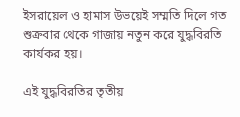ইসরায়েল ও হামাস উভয়েই সম্মতি দিলে গত শুক্রবার থেকে গাজায় নতুন করে যুদ্ধবিরতি কার্যকর হয়।

এই যুদ্ধবিরতির তৃতীয়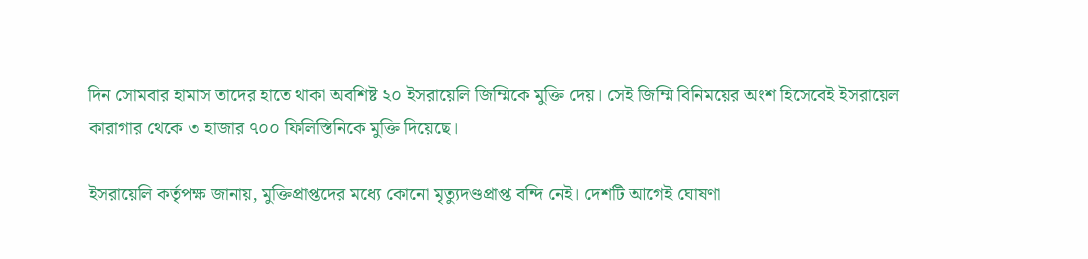দিন সোমবার হামাস তাদের হাতে থাকা অবশিষ্ট ২০ ইসরায়েলি জিম্মিকে মুক্তি দেয়। সেই জিম্মি বিনিময়ের অংশ হিসেবেই ইসরায়েল কারাগার থেকে ৩ হাজার ৭০০ ফিলিস্তিনিকে মুক্তি দিয়েছে।

ইসরায়েলি কর্তৃপক্ষ জানায়, মুক্তিপ্রাপ্তদের মধ্যে কোনো মৃত্যুদণ্ডপ্রাপ্ত বন্দি নেই। দেশটি আগেই ঘোষণা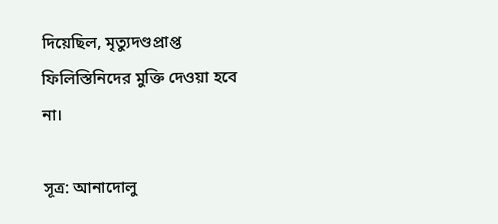দিয়েছিল, মৃত্যুদণ্ডপ্রাপ্ত ফিলিস্তিনিদের মুক্তি দেওয়া হবে না।

সূত্র: আনাদোলু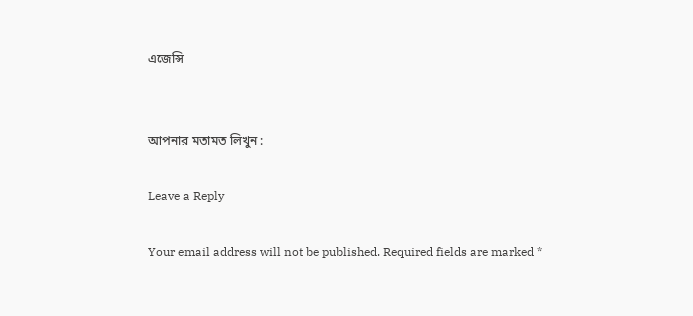এজেন্সি


আপনার মতামত লিখুন :

Leave a Reply

Your email address will not be published. Required fields are marked *